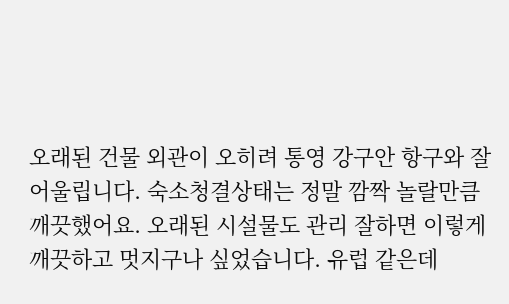오래된 건물 외관이 오히려 통영 강구안 항구와 잘 어울립니다. 숙소청결상태는 정말 깜짝 놀랄만큼 깨끗했어요. 오래된 시설물도 관리 잘하면 이렇게 깨끗하고 멋지구나 싶었습니다. 유럽 같은데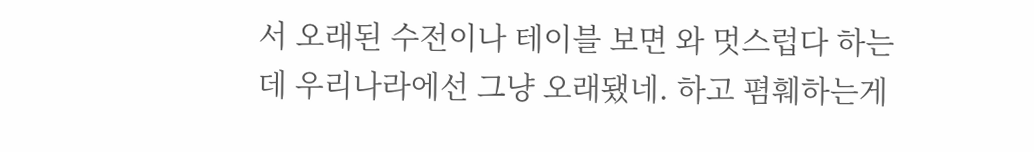서 오래된 수전이나 테이블 보면 와 멋스럽다 하는데 우리나라에선 그냥 오래됐네. 하고 폄훼하는게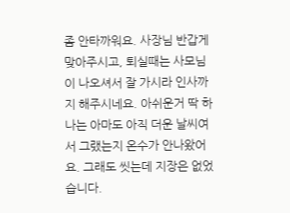좀 안타까워요. 사장님 반갑게 맞아주시고, 퇴실때는 사모님이 나오셔서 잘 가시라 인사까지 해주시네요. 아쉬운거 딱 하나는 아마도 아직 더운 날씨여서 그랬는지 온수가 안나왔어요. 그래도 씻는데 지장은 없었습니다.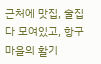근처에 맛집, 술집 다 모여있고, 항구마을의 활기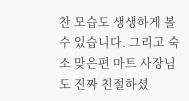찬 모습도 생생하게 볼수 있습니다. 그리고 숙소 맞은편 마트 사장님도 진짜 친절하셨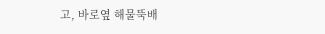고, 바로옆 해물뚝배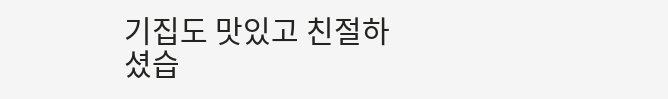기집도 맛있고 친절하셨습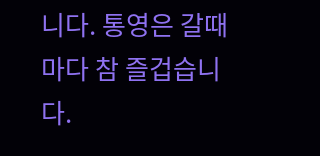니다. 통영은 갈때마다 참 즐겁습니다.